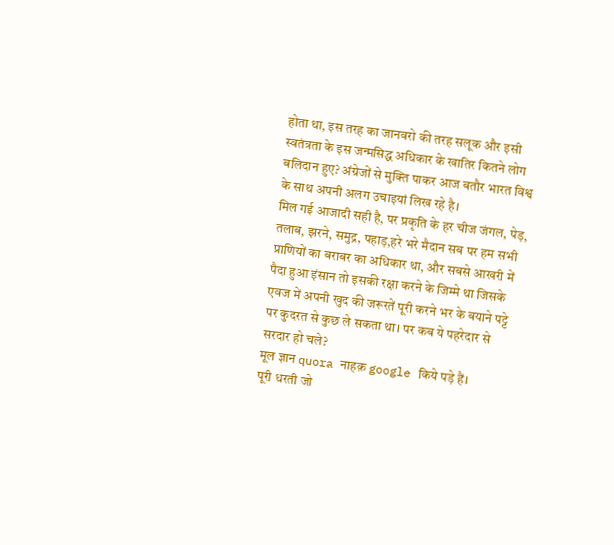होता था, इस तरह का जानवरो की तरह सलूक और इसी स्वतंत्रता के इस जन्मसिद्ध अधिकार के खातिर कितने लोग बलिदान हुए? अंग्रेजों से मुक्ति पाकर आज बतौर भारत विश्व के साथ अपनी अलग उचाइयां लिख रहे है।
मिल गई आजादी सही है, पर प्रकृति के हर चीज जंगल, पेड़, तलाब, झरने, समुद्र, पहाड़,हरे भरे मैदान सब पर हम सभी प्राणियों का बराबर का अधिकार था, और सबसे आखरी में पैदा हुआ इंसान तो इसकी रक्षा करने के जिम्मे था जिसके एवज में अपनी खुद की जरूरतें पूरी करने भर के बयाने पट्टे पर कुदरत से कुछ ले सकता था। पर कब ये पहरेदार से सरदार हो चले?
मूल ज्ञान quora नाहक़ google किये पड़े हैं।
पूरी धरती जो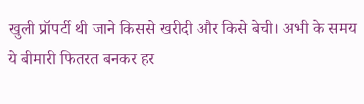खुली प्रॉपर्टी थी जाने किससे खरीदी और किसे बेची। अभी के समय ये बीमारी फितरत बनकर हर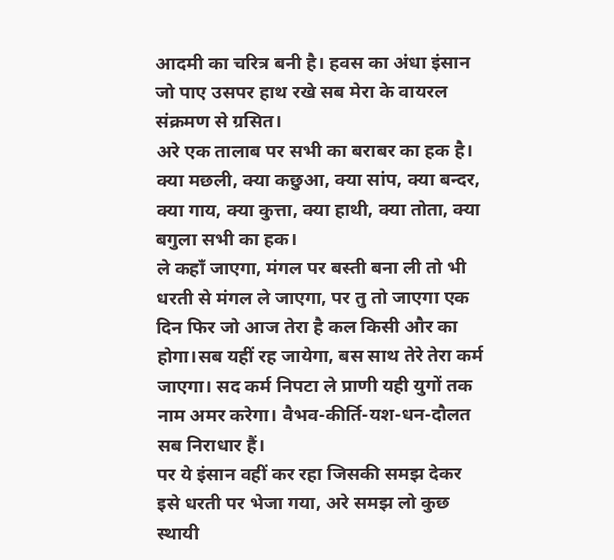आदमी का चरित्र बनी है। हवस का अंधा इंसान जो पाए उसपर हाथ रखे सब मेरा के वायरल संक्रमण से ग्रसित।
अरे एक तालाब पर सभी का बराबर का हक है। क्या मछली, क्या कछुआ, क्या सांप, क्या बन्दर, क्या गाय, क्या कुत्ता, क्या हाथी, क्या तोता, क्या बगुला सभी का हक।
ले कहाँ जाएगा, मंगल पर बस्ती बना ली तो भी धरती से मंगल ले जाएगा, पर तु तो जाएगा एक दिन फिर जो आज तेरा है कल किसी और का होगा।सब यहीं रह जायेगा, बस साथ तेरे तेरा कर्म जाएगा। सद कर्म निपटा ले प्राणी यही युगों तक नाम अमर करेगा। वैभव-कीर्ति-यश-धन-दौलत सब निराधार हैं।
पर ये इंसान वहीं कर रहा जिसकी समझ देकर इसे धरती पर भेजा गया, अरे समझ लो कुछ स्थायी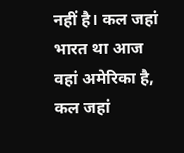नहीं है। कल जहां भारत था आज वहां अमेरिका है, कल जहां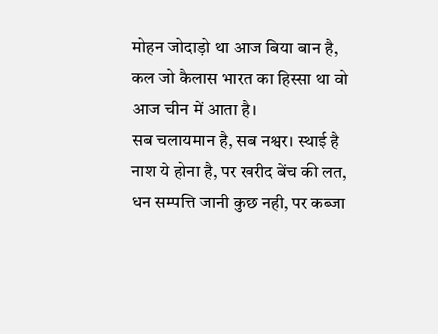मोहन जोदाड़ो था आज बिया बान है, कल जो कैलास भारत का हिस्सा था वो आज चीन में आता है।
सब चलायमान है, सब नश्वर। स्थाई है नाश ये होना है, पर खरीद बेंच की लत, धन सम्पत्ति जानी कुछ नही, पर कब्जा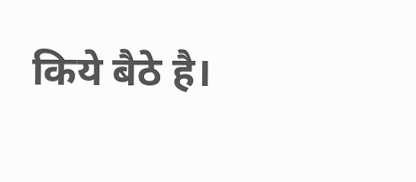किये बैठे है।